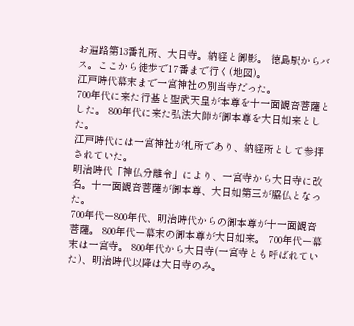お遍路第13番礼所、大日寺。納経と御影。 徳島駅からバス。ここから徒歩で17番まで行く(地図)。
江戸時代幕末まで一宮神社の別当寺だった。
700年代に来た行基と聖武天皇が本尊を十一面観音菩薩とした。 800年代に来た弘法大師が御本尊を大日如来とした。
江戸時代には一宮神社が札所であり、納経所として参拝されていた。
明治時代「神仏分離令」により、一宮寺から大日寺に改名。十一面観音菩薩が御本尊、大日如第三が脇仏となった。
700年代ー800年代、明治時代からの御本尊が十一面観音菩薩。 800年代ー幕末の御本尊が大日如来。 700年代ー幕末は一宮寺。 800年代から大日寺(一宮寺とも呼ばれていた)、明治時代以降は大日寺のみ。